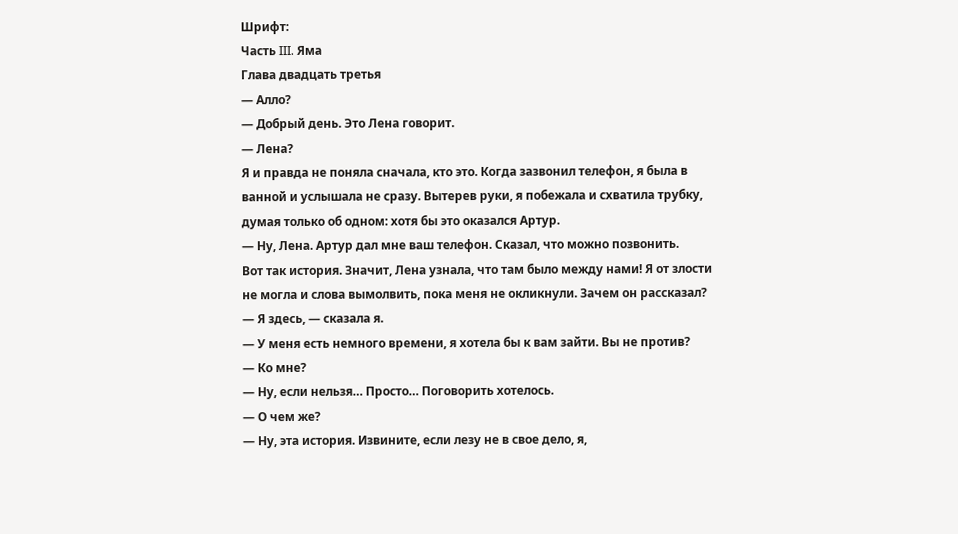Шрифт:
Часть III. Яма
Глава двадцать третья
— Алло?
— Добрый день. Это Лена говорит.
— Лена?
Я и правда не поняла сначала, кто это. Когда зазвонил телефон, я была в ванной и услышала не сразу. Вытерев руки, я побежала и схватила трубку, думая только об одном: хотя бы это оказался Артур.
— Ну, Лена. Артур дал мне ваш телефон. Сказал, что можно позвонить.
Вот так история. Значит, Лена узнала, что там было между нами! Я от злости не могла и слова вымолвить, пока меня не окликнули. Зачем он рассказал?
— Я здесь, — сказала я.
— У меня есть немного времени, я хотела бы к вам зайти. Вы не против?
— Ко мне?
— Ну, если нельзя… Просто… Поговорить хотелось.
— О чем же?
— Ну, эта история. Извините, если лезу не в свое дело, я,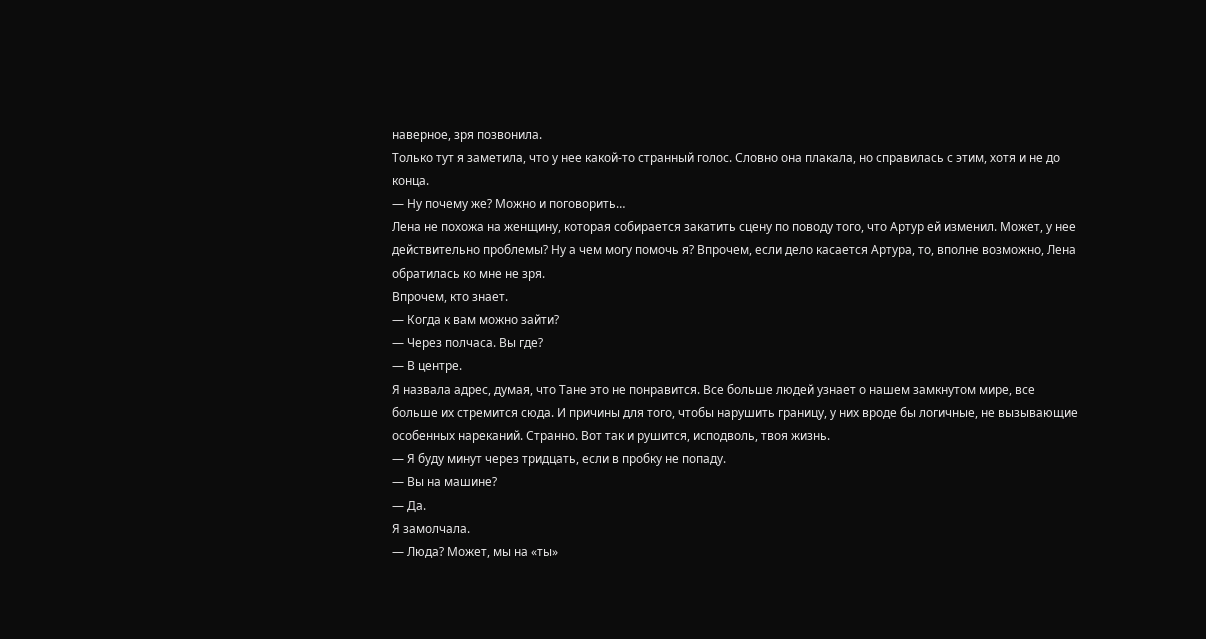наверное, зря позвонила.
Только тут я заметила, что у нее какой-то странный голос. Словно она плакала, но справилась с этим, хотя и не до конца.
— Ну почему же? Можно и поговорить…
Лена не похожа на женщину, которая собирается закатить сцену по поводу того, что Артур ей изменил. Может, у нее действительно проблемы? Ну а чем могу помочь я? Впрочем, если дело касается Артура, то, вполне возможно, Лена обратилась ко мне не зря.
Впрочем, кто знает.
— Когда к вам можно зайти?
— Через полчаса. Вы где?
— В центре.
Я назвала адрес, думая, что Тане это не понравится. Все больше людей узнает о нашем замкнутом мире, все больше их стремится сюда. И причины для того, чтобы нарушить границу, у них вроде бы логичные, не вызывающие особенных нареканий. Странно. Вот так и рушится, исподволь, твоя жизнь.
— Я буду минут через тридцать, если в пробку не попаду.
— Вы на машине?
— Да.
Я замолчала.
— Люда? Может, мы на «ты»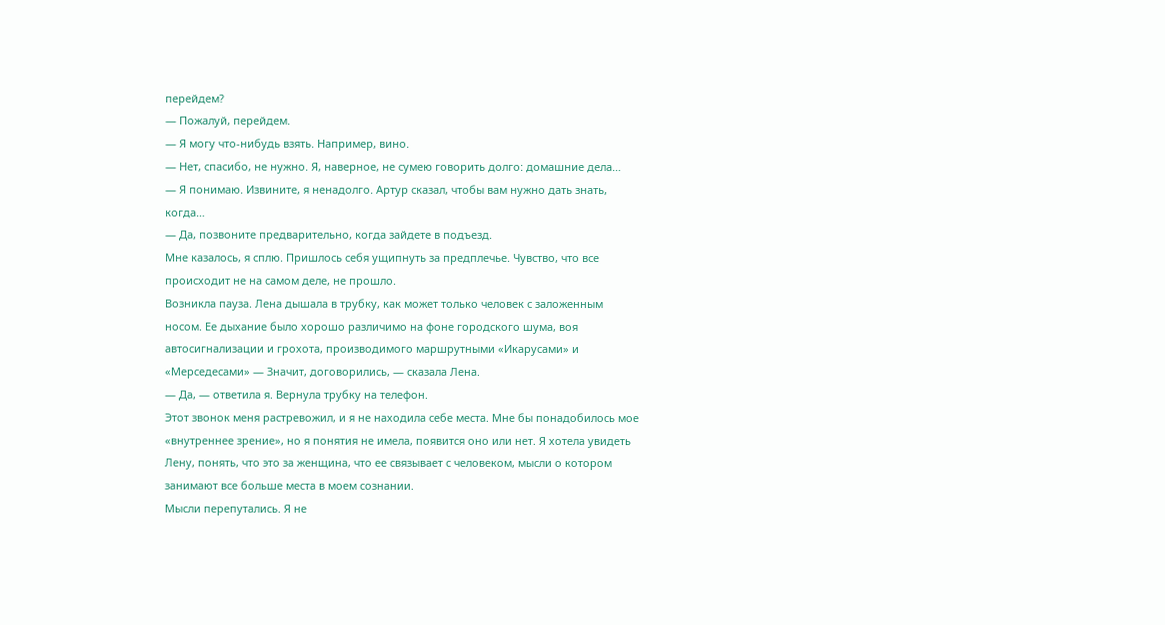перейдем?
— Пожалуй, перейдем.
— Я могу что-нибудь взять. Например, вино.
— Нет, спасибо, не нужно. Я, наверное, не сумею говорить долго: домашние дела…
— Я понимаю. Извините, я ненадолго. Артур сказал, чтобы вам нужно дать знать, когда…
— Да, позвоните предварительно, когда зайдете в подъезд.
Мне казалось, я сплю. Пришлось себя ущипнуть за предплечье. Чувство, что все происходит не на самом деле, не прошло.
Возникла пауза. Лена дышала в трубку, как может только человек с заложенным носом. Ее дыхание было хорошо различимо на фоне городского шума, воя автосигнализации и грохота, производимого маршрутными «Икарусами» и «Мерседесами» — Значит, договорились, — сказала Лена.
— Да, — ответила я. Вернула трубку на телефон.
Этот звонок меня растревожил, и я не находила себе места. Мне бы понадобилось мое «внутреннее зрение», но я понятия не имела, появится оно или нет. Я хотела увидеть Лену, понять, что это за женщина, что ее связывает с человеком, мысли о котором занимают все больше места в моем сознании.
Мысли перепутались. Я не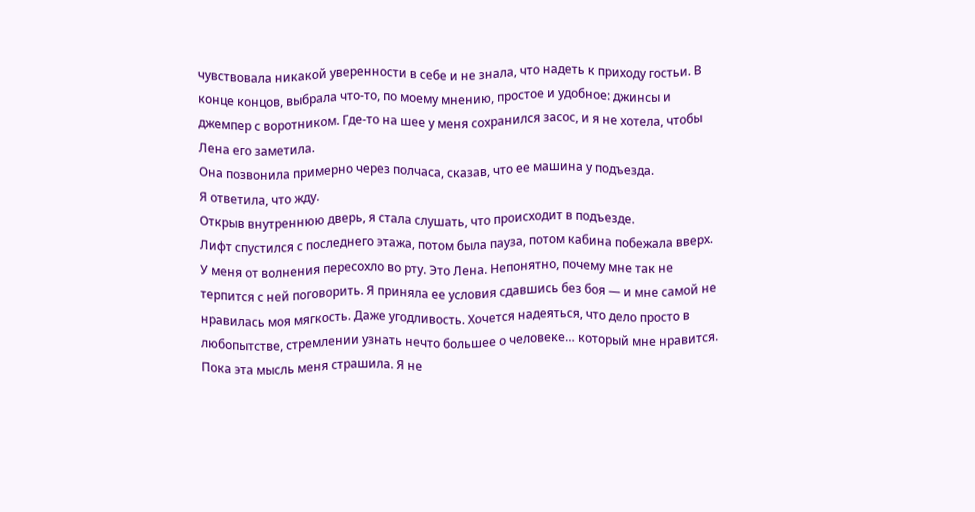чувствовала никакой уверенности в себе и не знала, что надеть к приходу гостьи. В конце концов, выбрала что-то, по моему мнению, простое и удобное: джинсы и джемпер с воротником. Где-то на шее у меня сохранился засос, и я не хотела, чтобы Лена его заметила.
Она позвонила примерно через полчаса, сказав, что ее машина у подъезда.
Я ответила, что жду.
Открыв внутреннюю дверь, я стала слушать, что происходит в подъезде.
Лифт спустился с последнего этажа, потом была пауза, потом кабина побежала вверх. У меня от волнения пересохло во рту. Это Лена. Непонятно, почему мне так не терпится с ней поговорить. Я приняла ее условия сдавшись без боя — и мне самой не нравилась моя мягкость. Даже угодливость. Хочется надеяться, что дело просто в любопытстве, стремлении узнать нечто большее о человеке… который мне нравится.
Пока эта мысль меня страшила. Я не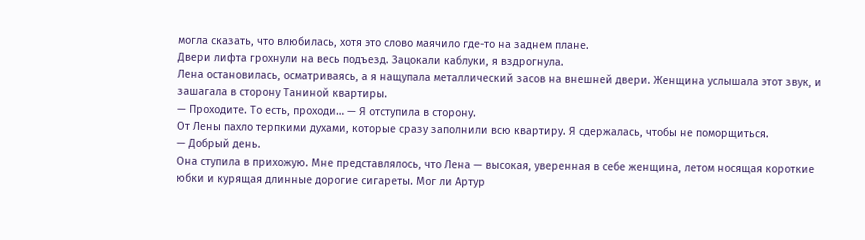могла сказать, что влюбилась, хотя это слово маячило где-то на заднем плане.
Двери лифта грохнули на весь подъезд. Зацокали каблуки, я вздрогнула.
Лена остановилась, осматриваясь, а я нащупала металлический засов на внешней двери. Женщина услышала этот звук, и зашагала в сторону Таниной квартиры.
— Проходите. То есть, проходи… — Я отступила в сторону.
От Лены пахло терпкими духами, которые сразу заполнили всю квартиру. Я сдержалась, чтобы не поморщиться.
— Добрый день.
Она ступила в прихожую. Мне представлялось, что Лена — высокая, уверенная в себе женщина, летом носящая короткие юбки и курящая длинные дорогие сигареты. Мог ли Артур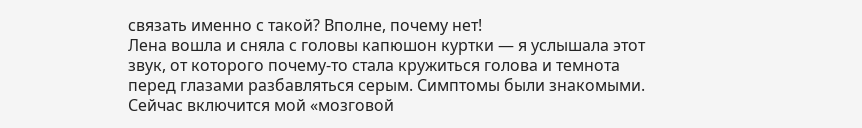связать именно с такой? Вполне, почему нет!
Лена вошла и сняла с головы капюшон куртки — я услышала этот звук, от которого почему-то стала кружиться голова и темнота перед глазами разбавляться серым. Симптомы были знакомыми. Сейчас включится мой «мозговой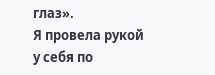глаз».
Я провела рукой у себя по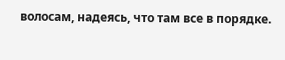волосам, надеясь, что там все в порядке.